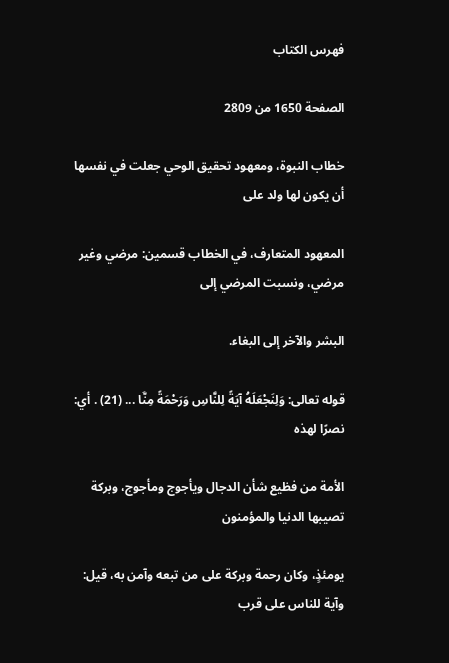فهرس الكتاب

الصفحة 1650 من 2809

خطاب النبوة، ومعهود تحقيق الوحي جعلت في نفسها أن يكون لها ولد على

المعهود المتعارف، في الخطاب قسمين: مرضي وغير مرضي، ونسبت المرضي إلى

البشر والآخر إلى البغاء.

قوله تعالى: وَلِنَجْعَلَهُ آيَةً لِلنَّاسِ وَرَحْمَةً مِنَّا ... (21) . أي: نصرًا لهذه

الأمة من فظيع شأن الدجال ويأجوج ومأجوج، وبركة تصيبها الدنيا والمؤمنون

يومئذٍ، وكان رحمة وبركة على من تبعه وآمن به، قيل: وآية للناس على قرب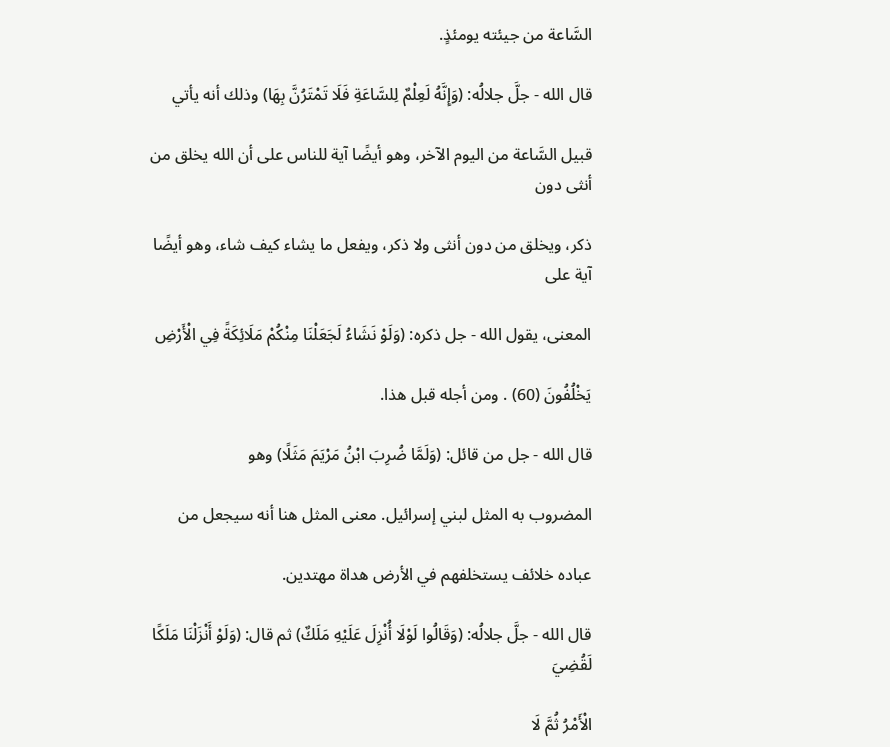السَّاعة من جيئته يومئذٍ.

قال الله - جلَّ جلالُه: (وَإِنَّهُ لَعِلْمٌ لِلسَّاعَةِ فَلَا تَمْتَرُنَّ بِهَا) وذلك أنه يأتي

قبيل السَّاعة من اليوم الآخر، وهو أيضًا آية للناس على أن الله يخلق من أنثى دون

ذكر، ويخلق من دون أنثى ولا ذكر، ويفعل ما يشاء كيف شاء، وهو أيضًا آية على

المعنى، يقول الله - جل ذكره: (وَلَوْ نَشَاءُ لَجَعَلْنَا مِنْكُمْ مَلَائِكَةً فِي الْأَرْضِ

يَخْلُفُونَ (60) . ومن أجله قبل هذا.

قال الله - جل من قائل: (وَلَمَّا ضُرِبَ ابْنُ مَرْيَمَ مَثَلًا) وهو

المضروب به المثل لبني إسرائيل. معنى المثل هنا أنه سيجعل من

عباده خلائف يستخلفهم في الأرض هداة مهتدين.

قال الله - جلَّ جلالُه: (وَقَالُوا لَوْلَا أُنْزِلَ عَلَيْهِ مَلَكٌ) ثم قال: (وَلَوْ أَنْزَلْنَا مَلَكًا لَقُضِيَ

الْأَمْرُ ثُمَّ لَا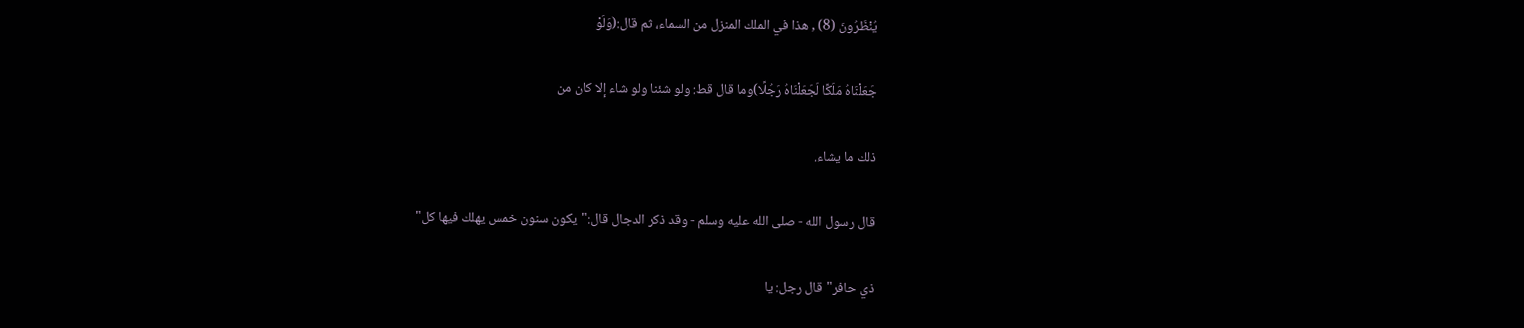يُنْظَرُونَ (8) , هذا في الملك المنزل من السماء، ثم قال:(وَلَوْ

جَعَلْنَاهُ مَلَكًا لَجَعَلْنَاهُ رَجُلًا)وما قال قط: ولو شئنا ولو شاء إلا كان من

ذلك ما يشاء.

قال رسول الله - صلى الله عليه وسلم - وقد ذكر الدجال قال:"يكون سنون خمس يهلك فيها كل"

ذي حافر"قال رجل: يا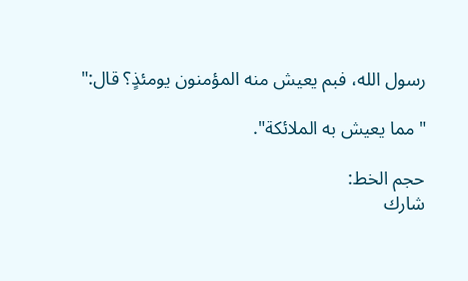رسول الله، فبم يعيش منه المؤمنون يومئذٍ؟ قال:"

"مما يعيش به الملائكة".

حجم الخط:
شارك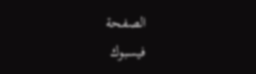الصفحة
فيسبوك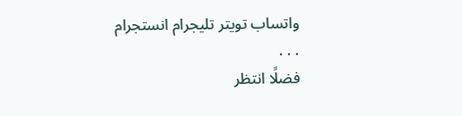واتساب تويتر تليجرام انستجرام
. . .
فضلًا انتظر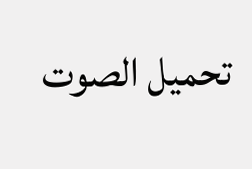تحميل الصوت